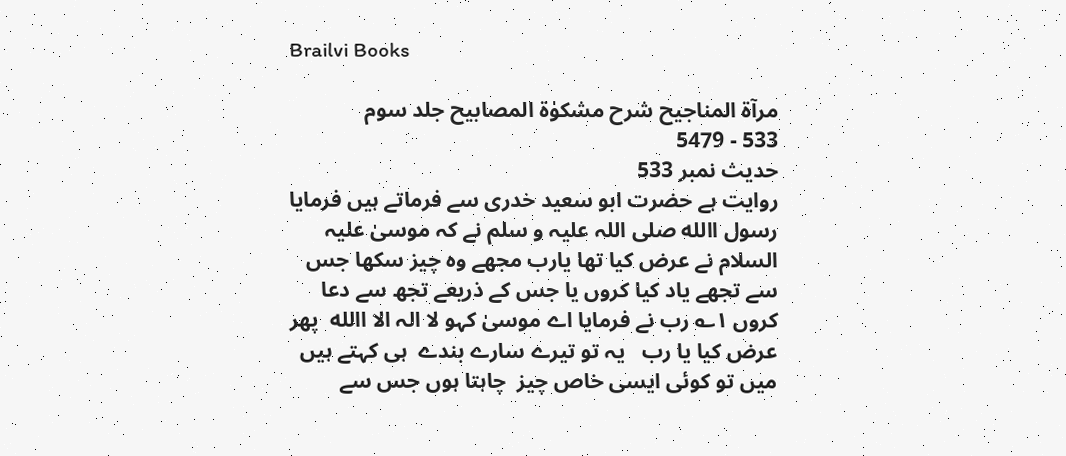Brailvi Books

مرآۃ المناجیح شرح مشکوٰۃ المصابیح جلد سوم
533 - 5479
حدیث نمبر 533
روایت ہے حضرت ابو سعید خدری سے فرماتے ہیں فرمایا رسول االله صلی اللہ علیہ و سلم نے کہ موسیٰ علیہ السلام نے عرض کیا تھا یارب مجھے وہ چیز سکھا جس سے تجھے یاد کیا کروں یا جس کے ذریعے تجھ سے دعا کروں ۱؎ رب نے فرمایا اے موسیٰ کہو لا الہ الا االله  پھر عرض کیا یا رب   یہ تو تیرے سارے بندے  ہی کہتے ہیں   میں تو کوئی ایسی خاص چیز  چاہتا ہوں جس سے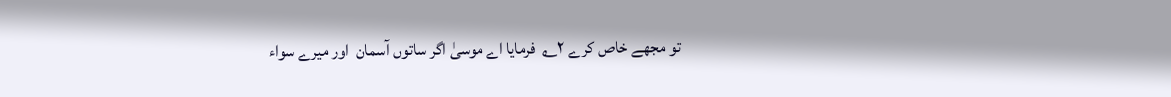تو مجھے خاص کرے ۲؎  فرمایا اے موسیٰ اگر ساتوں آسمان  اور میرے سواء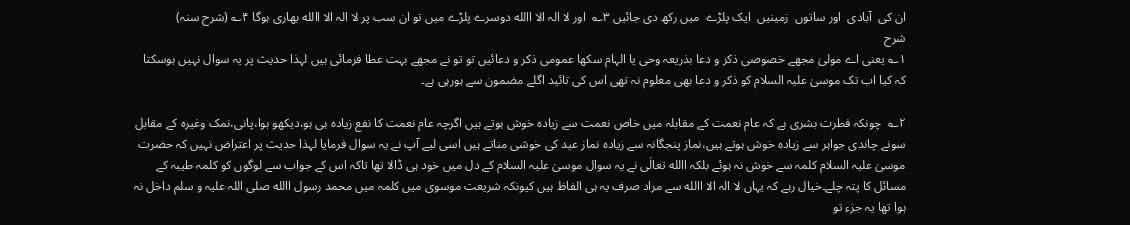ان کی  آبادی  اور ساتوں  زمینیں  ایک پلڑے  میں رکھ دی جائیں ۳؎  اور لا الہ الا االله دوسرے پلڑے میں تو ان سب پر لا الہ الا االله بھاری ہوگا ۴؎ (شرح سنہ)
شرح
۱؎ یعنی اے مولیٰ مجھے خصوصی ذکر و دعا بذریعہ وحی یا الہام سکھا عمومی ذکر و دعائیں تو تو نے مجھے بہت عطا فرمائی ہیں لہذا حدیث پر یہ سوال نہیں ہوسکتا کہ کیا اب تک موسیٰ علیہ السلام کو ذکر و دعا بھی معلوم نہ تھی اس کی تائید اگلے مضمون سے ہورہی ہے۔

۲؎  چونکہ فطرت بشری ہے کہ عام نعمت کے مقابلہ میں خاص نعمت سے زیادہ خوش ہوتے ہیں اگرچہ عام نعمت کا نفع زیادہ ہی ہو،دیکھو ہوا،پانی،نمک وغیرہ کے مقابل سونے چاندی جواہر سے زیادہ خوش ہوتے ہیں،نماز پنجگانہ سے زیادہ نماز عید کی خوشی مناتے ہیں اسی لیے آپ نے یہ سوال فرمایا لہذا حدیث پر اعتراض نہیں کہ حضرت موسیٰ علیہ السلام کلمہ سے خوش نہ ہوئے بلکہ االله تعالٰی نے یہ سوال موسیٰ علیہ السلام کے دل میں خود ہی ڈالا تھا تاکہ اس کے جواب سے لوگوں کو کلمہ طیبہ کے مسائل کا پتہ چلے۔خیال رہے کہ یہاں لا الہ الا االله سے مراد صرف یہ ہی الفاظ ہیں کیونکہ شریعت موسوی میں کلمہ میں محمد رسول االله صلی اللہ علیہ و سلم داخل نہ ہوا تھا یہ جزء تو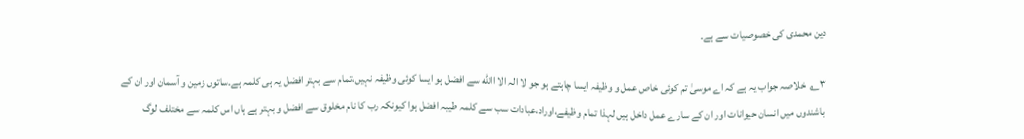دین محمدی کی خصوصیات سے ہے۔

۳؎  خلاصہ جواب یہ ہے کہ اے موسیٰ تم کوئی خاص عمل و وظیفہ ایسا چاہتے ہو جو لا الہ الا االله سے افضل ہو ایسا کوئی وظیفہ نہیں،تمام سے بہتر افضل یہ ہی کلمہ ہے۔ساتوں زمین و آسمان اور ان کے باشندوں میں انسان حیوانات اور ان کے سارے عمل داخل ہیں لہذا تمام وظیفے،اوراد،عبادات سب سے کلمہ طیبہ افضل ہوا کیونکہ رب کا نام مخلوق سے افضل و بہتر ہے ہاں اس کلمہ سے مختلف لوگ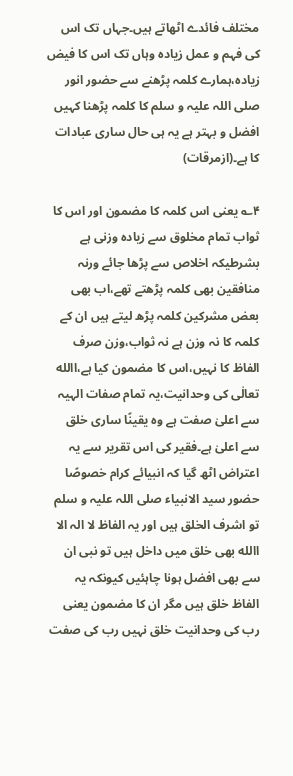مختلف فائدے اٹھاتے ہیں۔جہاں تک اس کی فہم و عمل زیادہ وہاں تک اس کا فیض زیادہ،ہمارے کلمہ پڑھنے سے حضور انور صلی اللہ علیہ و سلم کا کلمہ پڑھنا کہیں افضل و بہتر ہے یہ ہی حال ساری عبادات کا ہے۔(ازمرقات)

۴؎ یعنی اس کلمہ کا مضمون اور اس کا ثواب تمام مخلوق سے زیادہ وزنی ہے بشرطیکہ اخلاص سے پڑھا جائے ورنہ منافقین بھی کلمہ پڑھتے تھے،اب بھی بعض مشرکین کلمہ پڑھ لیتے ہیں ان کے کلمہ کا نہ وزن ہے نہ ثواب،وزن صرف الفاظ کا نہیں،اس کا مضمون کیا ہے،االله تعالٰی کی وحدانیت،یہ تمام صفات الہیہ سے اعلیٰ صفت ہے وہ یقینًا ساری خلق سے اعلیٰ ہے۔فقیر کی اس تقریر سے یہ اعتراض اٹھ گیا کہ انبیائے کرام خصوصًا حضور سید الانبیاء صلی اللہ علیہ و سلم تو اشرف الخلق ہیں اور یہ الفاظ لا الہ الا االله بھی خلق میں داخل ہیں تو نبی ان سے بھی افضل ہونا چاہئیں کیونکہ یہ الفاظ خلق ہیں مگر ان کا مضمون یعنی رب کی وحدانیت خلق نہیں رب کی صفت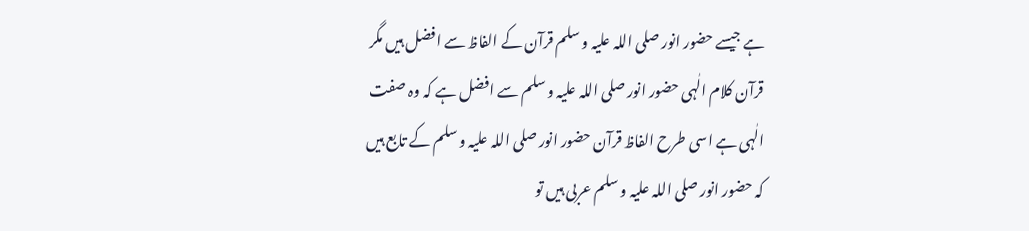ہے جیسے حضور انور صلی اللہ علیہ و سلم قرآن کے الفاظ سے افضل ہیں مگر قرآن کلام الٰہی حضور انور صلی اللہ علیہ و سلم سے افضل ہے کہ وہ صفت الٰہی ہے اسی طرح الفاظ قرآن حضور انور صلی اللہ علیہ و سلم کے تابع ہیں کہ حضور انور صلی اللہ علیہ و سلم عربی ہیں تو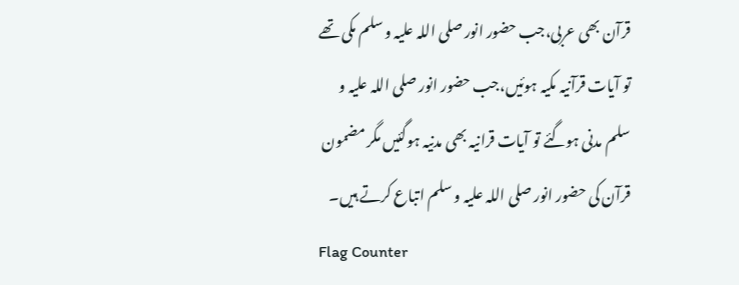قرآن بھی عربی،جب حضور انور صلی اللہ علیہ و سلم مکی تھے تو آیات قرآنیہ مکیہ ہوئیں،جب حضور انور صلی اللہ علیہ و سلم مدنی ہوگئے تو آیات قرانیہ بھی مدنیہ ہوگئیں مگر مضمون قرآن کی حضور انور صلی اللہ علیہ و سلم اتباع کرتے ہیں۔
Flag Counter